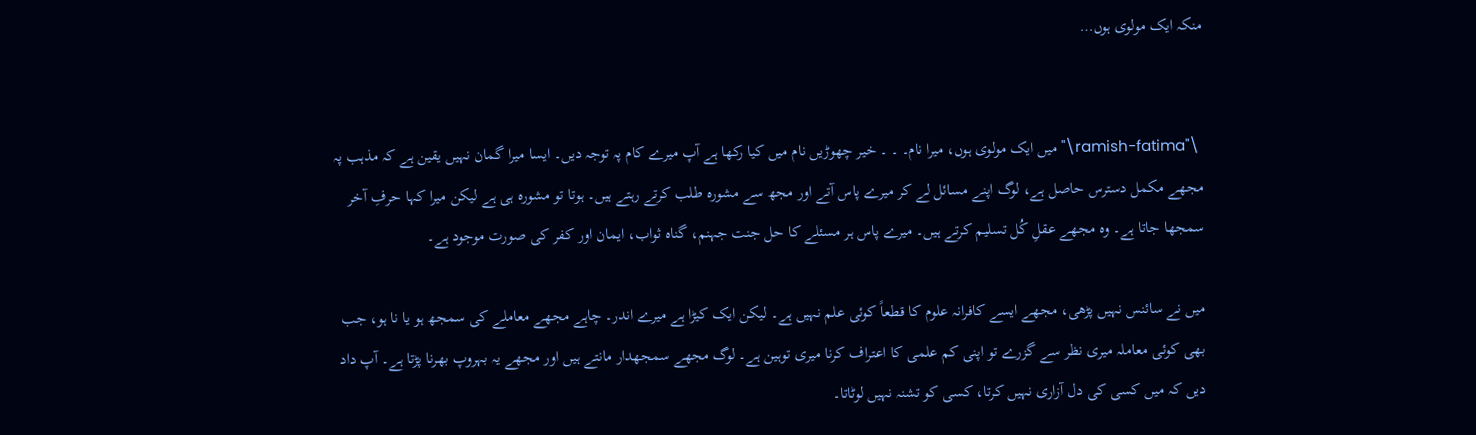منکہ ایک مولوی ہوں…


 \"ramish-fatima\"میں ایک مولوی ہوں، میرا نام۔ ۔ ۔ خیر چھوڑیں نام میں کیا رکھا ہے آپ میرے کام پہ توجہ دیں۔ ایسا میرا گمان نہیں یقین ہے کہ مذہب پہ مجھے مکمل دسترس حاصل ہے، لوگ اپنے مسائل لے کر میرے پاس آتے اور مجھ سے مشورہ طلب کرتے رہتے ہیں۔ ہوتا تو مشورہ ہی ہے لیکن میرا کہا حرفِ آخر سمجھا جاتا ہے۔ وہ مجھے عقلِ کُل تسلیم کرتے ہیں۔ میرے پاس ہر مسئلے کا حل جنت جہنم، گناہ ثواب، ایمان اور کفر کی صورت موجود ہے۔

میں نے سائنس نہیں پڑھی، مجھے ایسے کافرانہ علوم کا قطعاً کوئی علم نہیں ہے۔ لیکن ایک کیڑا ہے میرے اندر۔ چاہے مجھے معاملے کی سمجھ ہو یا نا ہو، جب بھی کوئی معاملہ میری نظر سے گزرے تو اپنی کم علمی کا اعتراف کرنا میری توہین ہے۔ لوگ مجھے سمجھدار مانتے ہیں اور مجھے یہ بہروپ بھرنا پڑتا ہے۔ آپ داد دیں کہ میں کسی کی دل آزاری نہیں کرتا، کسی کو تشنہ نہیں لوٹاتا۔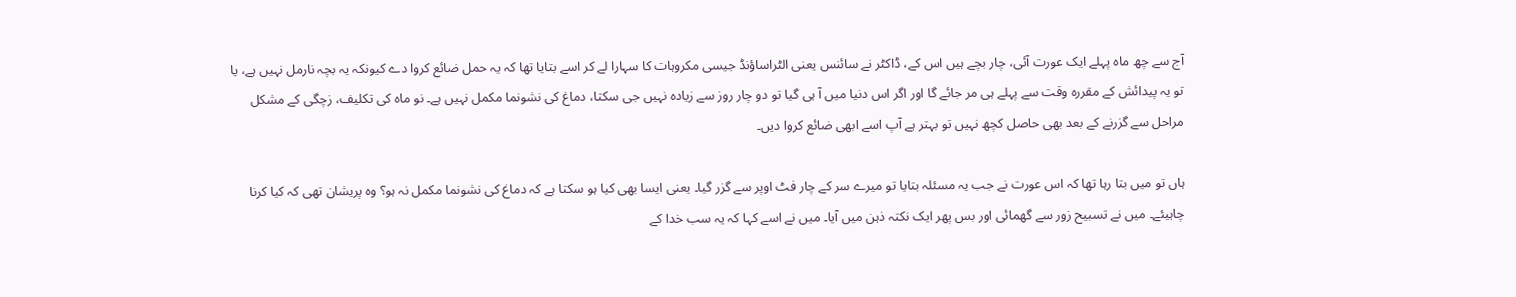آج سے چھ ماہ پہلے ایک عورت آئی، چار بچے ہیں اس کے، ڈاکٹر نے سائنس یعنی الٹراساؤنڈ جیسی مکروہات کا سہارا لے کر اسے بتایا تھا کہ یہ حمل ضائع کروا دے کیونکہ یہ بچہ نارمل نہیں ہے، یا تو یہ پیدائش کے مقررہ وقت سے پہلے ہی مر جائے گا اور اگر اس دنیا میں آ ہی گیا تو دو چار روز سے زیادہ نہیں جی سکتا، دماغ کی نشونما مکمل نہیں ہے۔ نو ماہ کی تکلیف، زچگی کے مشکل مراحل سے گزرنے کے بعد بھی حاصل کچھ نہیں تو بہتر ہے آپ اسے ابھی ضائع کروا دیں۔

ہاں تو میں بتا رہا تھا کہ اس عورت نے جب یہ مسئلہ بتایا تو میرے سر کے چار فٹ اوپر سے گزر گیا۔ یعنی ایسا بھی کیا ہو سکتا ہے کہ دماغ کی نشونما مکمل نہ ہو؟ وہ پریشان تھی کہ کیا کرنا چاہیئے۔ میں نے تسبیح زور سے گھمائی اور بس پھر ایک نکتہ ذہن میں آیا۔ میں نے اسے کہا کہ یہ سب خدا کے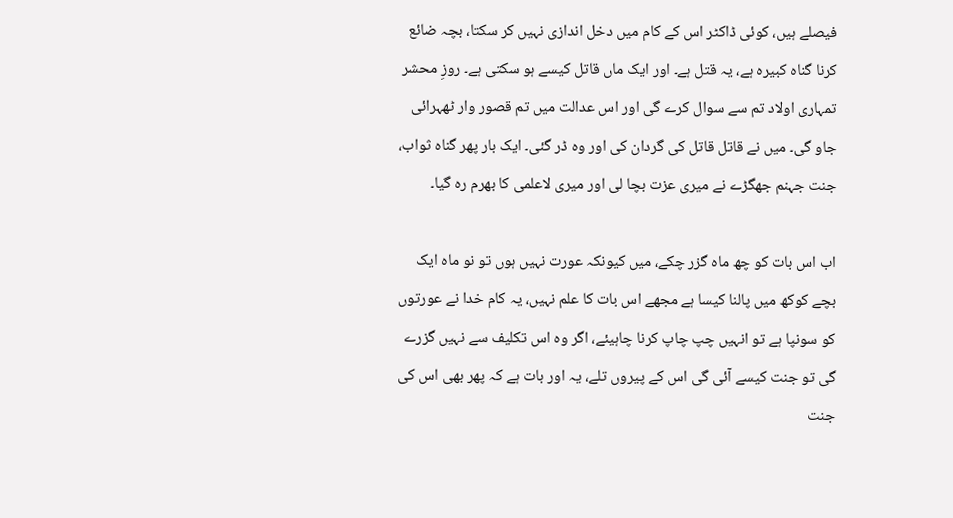فیصلے ہیں، کوئی ڈاکٹر اس کے کام میں دخل اندازی نہیں کر سکتا، بچہ ضائع کرنا گناہ کبیرہ ہے، یہ قتل ہے۔ اور ایک ماں قاتل کیسے ہو سکتی ہے۔ روزِ محشر تمہاری اولاد تم سے سوال کرے گی اور اس عدالت میں تم قصور وار ٹھہرائی جاو گی۔ میں نے قاتل قاتل کی گردان کی اور وہ ڈر گئی۔ ایک بار پھر گناہ ثواب، جنت جہنم جھگڑے نے میری عزت بچا لی اور میری لاعلمی کا بھرم رہ گیا۔

اب اس بات کو چھ ماہ گزر چکے، میں کیونکہ عورت نہیں ہوں تو نو ماہ ایک بچے کوکھ میں پالنا کیسا ہے مجھے اس بات کا علم نہیں، یہ کام خدا نے عورتوں کو سونپا ہے تو انہیں چپ چاپ کرنا چاہیئے، اگر وہ اس تکلیف سے نہیں گزرے گی تو جنت کیسے آئی گی اس کے پیروں تلے، یہ اور بات ہے کہ پھر بھی اس کی جنت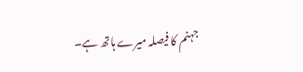جہنم کا فیصلہ میرے ہاتھ ہے۔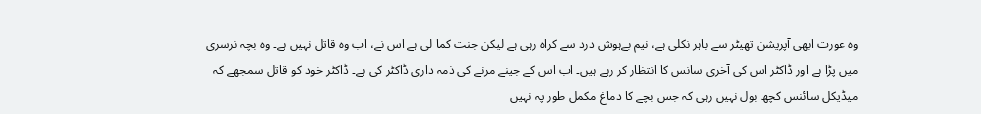وہ عورت ابھی آپریشن تھیٹر سے باہر نکلی ہے، نیم بےہوش درد سے کراہ رہی ہے لیکن جنت کما لی ہے اس نے، اب وہ قاتل نہیں ہے۔ وہ بچہ نرسری میں پڑا ہے اور ڈاکٹر اس کی آخری سانس کا انتظار کر رہے ہیں۔ اب اس کے جینے مرنے کی ذمہ داری ڈاکٹر کی ہے۔ ڈاکٹر خود کو قاتل سمجھے کہ میڈیکل سائنس کچھ بول نہیں رہی کہ جس بچے کا دماغ مکمل طور پہ نہیں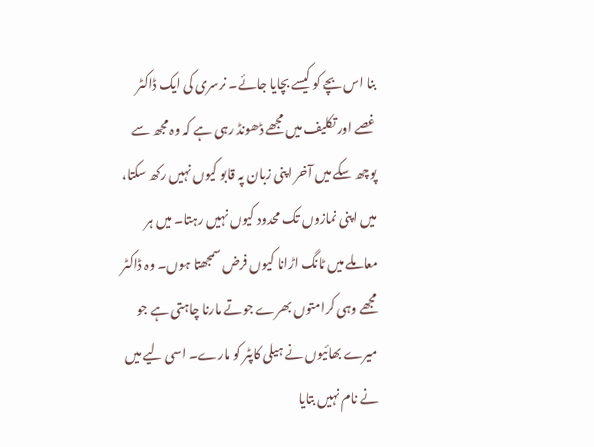بنا اس بچے کو کیسے بچایا جائے۔ نرسری کی ایک ڈاکٹر غصے اور تکلیف میں مجھے ڈھونڈ رہی ہے کہ وہ مجھ سے پوچھ سکے میں آخر اپنی زبان پہ قابو کیوں نہیں رکھ سکتا، میں اپنی نمازوں تک محدود کیوں نہیں رہتا۔ میں ہر معاملے میں ٹانگ اڑانا کیوں فرض سمجھتا ہوں۔ وہ ڈاکٹر مجھے وہی کرامتوں بھرے جوتے مارنا چاہتی ہے جو میرے بھائیوں نے ہیلی کاپٹر کو مارے۔ اسی لیے میں نے نام نہیں بتایا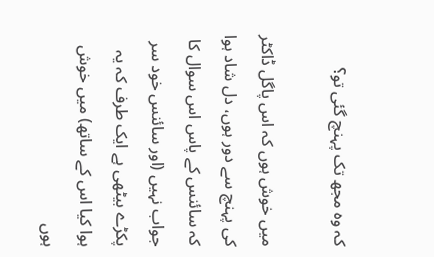کہ وہ مجھ تک پہنچ گئی تو؟

میں خوش ہوں کہ اس پاگل ڈاکٹر کی پہنچ سے دور ہوں، دل شاد ہوا کہ سائنس کے پاس اس سوال کا جواب نہیں (اور سائنس خود سر پکڑے بیٹھی ہے ایک طرف کہ یہ ہوا کیا اس کے ساتھ) میں خوش ہوں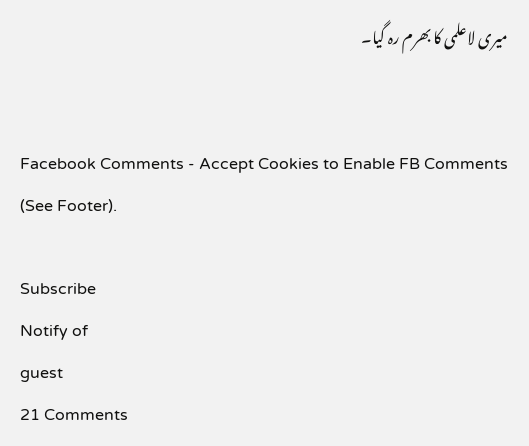میری لاعلمی کا بھرم رہ گیا۔


Facebook Comments - Accept Cookies to Enable FB Comments (See Footer).

Subscribe
Notify of
guest
21 Comments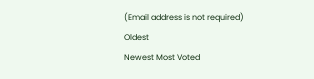(Email address is not required)
Oldest
Newest Most Voted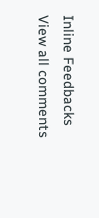Inline Feedbacks
View all comments